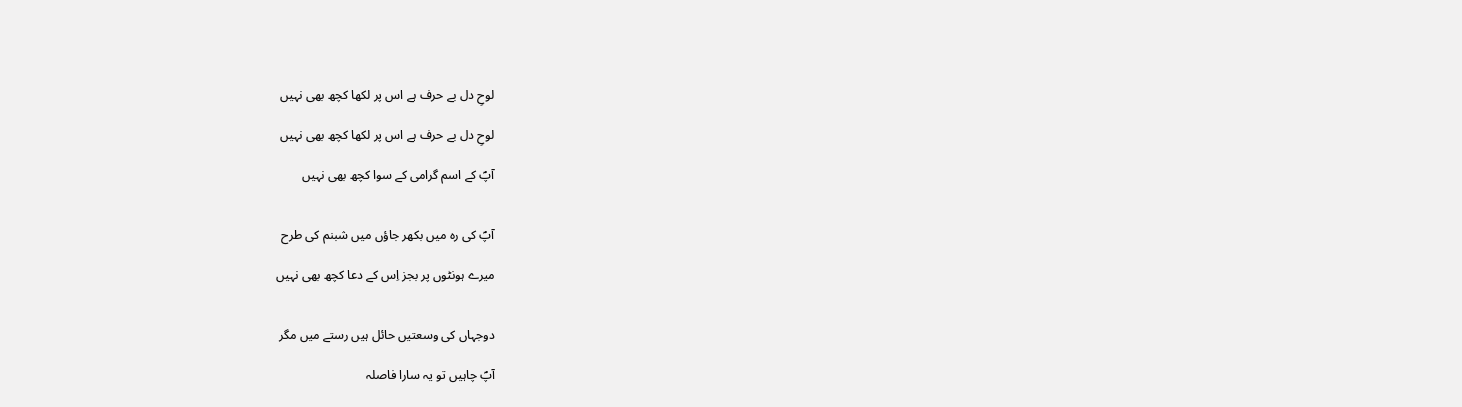لوحِ دل بے حرف ہے اس پر لکھا کچھ بھی نہیں

لوحِ دل بے حرف ہے اس پر لکھا کچھ بھی نہیں

آپؐ کے اسم گرامی کے سوا کچھ بھی نہیں


آپؐ کی رہ میں بکھر جاؤں میں شبنم کی طرح

میرے ہونٹوں پر بجز اِس کے دعا کچھ بھی نہیں


دوجہاں کی وسعتیں حائل ہیں رستے میں مگر

آپؐ چاہیں تو یہ سارا فاصلہ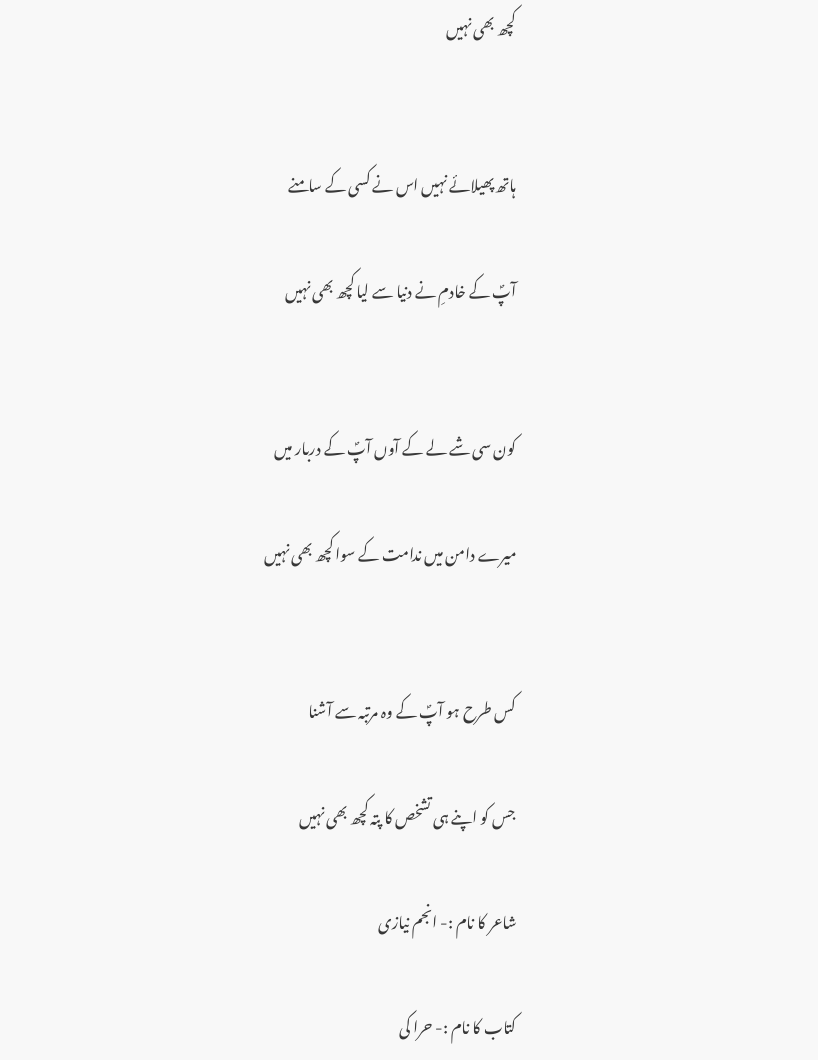کچھ بھی نہیں


ہاتھ پھیلائے نہیں اس نے کسی کے سامنے

آپؐ کے خادمِ نے دنیا سے لیا کچھ بھی نہیں


کون سی شے لے کے آوں آپؐ کے دربار میں

میرے دامن میں ندامت کے سوا کچھ بھی نہیں


کس طرح ہو آپؐ کے وہ مرتبہ سے آشنا

جس کو اپنے ہی تشخص کا پتہ کچھ بھی نہیں

شاعر کا نام :- انجم نیازی

کتاب کا نام :- حرا کی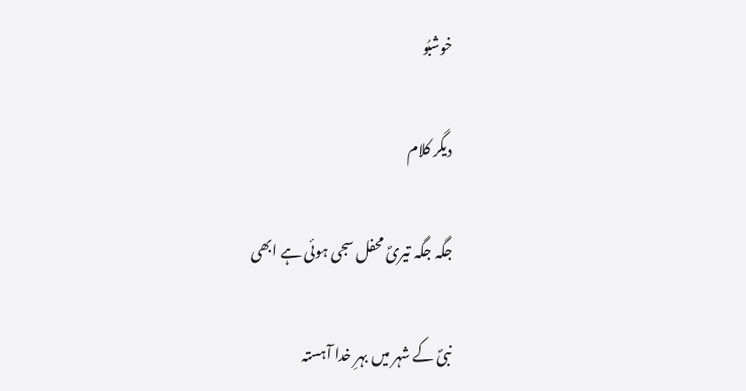خوشبُو

دیگر کلام

جگہ جگہ تیریؐ محفل سجی ہوئی ہے ابھی

نبیؐ کے شہر میں بہرِ خدا آہستہ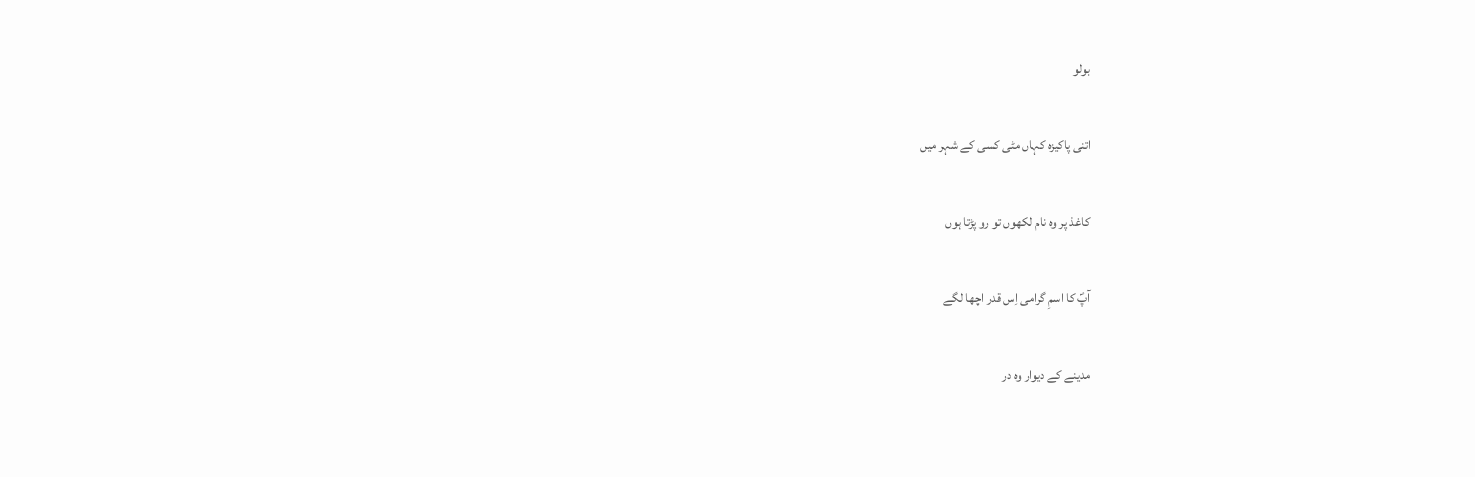بولو

اتنی پاکیزہ کہاں مٹی کسی کے شہر میں

کاغذ پر وہ نام لکھوں تو رو پڑتا ہوں

آپؐ کا اسمِ گرامی اِس قدر اچھا لگے

مدینے کے دیوار وہ در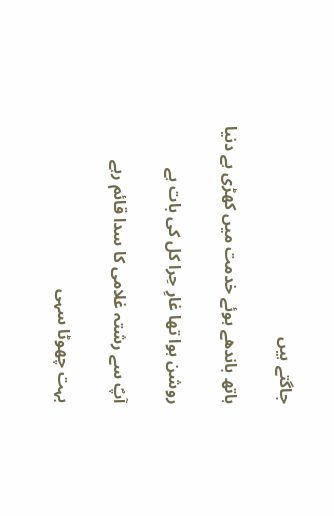جاگتے ہیں

ہاتھ باندھے ہوئے خدمت میں کھڑی ہے دنیا

روشن ہوا تھا غارِ حِرا کل کی بات ہے

آپؐ سے رشتہ غلامی کا سدا قائم رہے

بہت چھوٹا سہی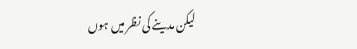لیکن مدینے کی نظر میں ہوں